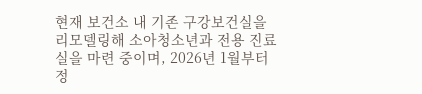현재 보건소 내 기존 구강보건실을 리모델링해 소아청소년과 전용 진료실을 마련 중이며, 2026년 1월부터 정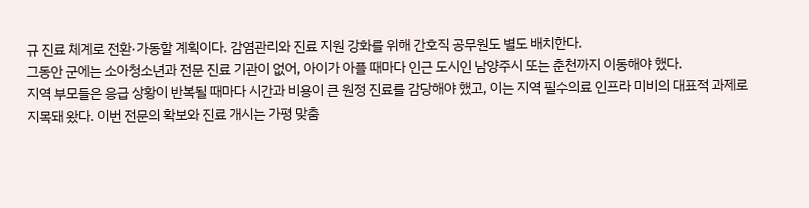규 진료 체계로 전환·가동할 계획이다. 감염관리와 진료 지원 강화를 위해 간호직 공무원도 별도 배치한다.
그동안 군에는 소아청소년과 전문 진료 기관이 없어, 아이가 아플 때마다 인근 도시인 남양주시 또는 춘천까지 이동해야 했다.
지역 부모들은 응급 상황이 반복될 때마다 시간과 비용이 큰 원정 진료를 감당해야 했고, 이는 지역 필수의료 인프라 미비의 대표적 과제로 지목돼 왔다. 이번 전문의 확보와 진료 개시는 가평 맞춤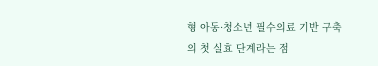형 아동·청소년 필수의료 기반 구축의 첫 실효 단계라는 점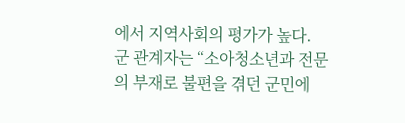에서 지역사회의 평가가 높다.
군 관계자는 “소아청소년과 전문의 부재로 불편을 겪던 군민에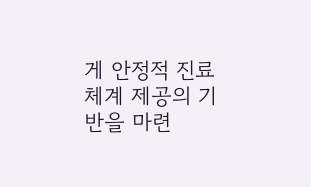게 안정적 진료 체계 제공의 기반을 마련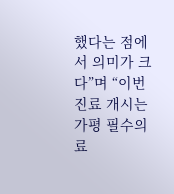했다는 점에서 의미가 크다”며 “이번 진료 개시는 가평 필수의료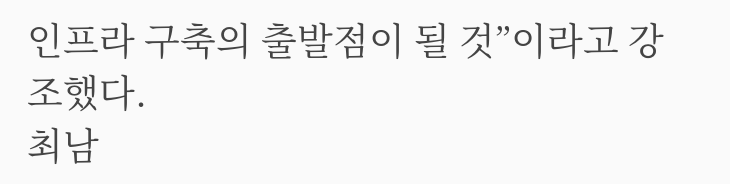인프라 구축의 출발점이 될 것”이라고 강조했다.
최남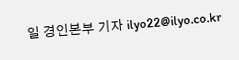일 경인본부 기자 ilyo22@ilyo.co.kr